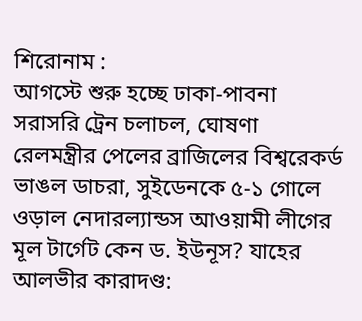শিরোনাম :
আগস্টে শুরু হচ্ছে ঢাকা-পাবনা সরাসরি ট্রেন চলাচল, ঘোষণা রেলমন্ত্রীর পেলের ব্রাজিলের বিশ্বরেকর্ড ভাঙল ডাচরা, সুইডেনকে ৫-১ গোলে ওড়াল নেদারল্যান্ডস আওয়ামী লীগের মূল টার্গেট কেন ড. ইউনূস? যাহের আলভীর কারাদণ্ড: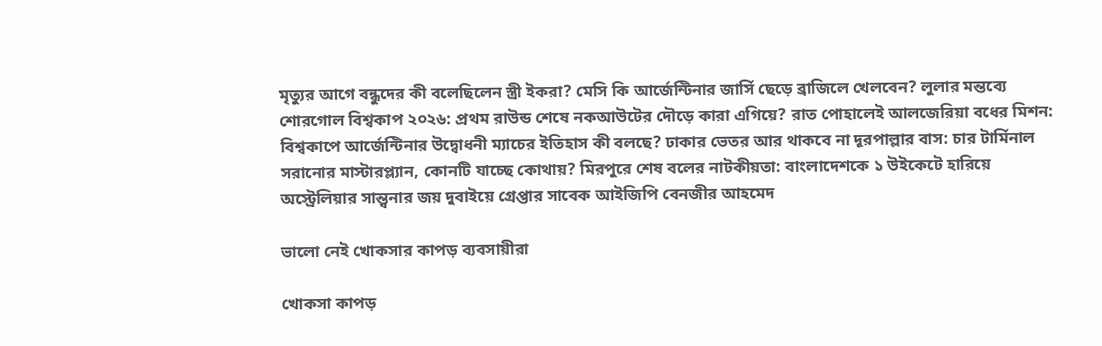মৃত্যুর আগে বন্ধুদের কী বলেছিলেন স্ত্রী ইকরা? মেসি কি আর্জেন্টিনার জার্সি ছেড়ে ব্রাজিলে খেলবেন? লুলার মন্তব্যে শোরগোল বিশ্বকাপ ২০২৬: প্রথম রাউন্ড শেষে নকআউটের দৌড়ে কারা এগিয়ে? রাত পোহালেই আলজেরিয়া বধের মিশন: বিশ্বকাপে আর্জেন্টিনার উদ্বোধনী ম্যাচের ইতিহাস কী বলছে? ঢাকার ভেতর আর থাকবে না দূরপাল্লার বাস: চার টার্মিনাল সরানোর মাস্টারপ্ল্যান, কোনটি যাচ্ছে কোথায়? মিরপুরে শেষ বলের নাটকীয়তা: বাংলাদেশকে ১ উইকেটে হারিয়ে অস্ট্রেলিয়ার সান্ত্বনার জয় দুবাইয়ে গ্রেপ্তার সাবেক আইজিপি বেনজীর আহমেদ

ভালো নেই খোকসার কাপড় ব্যবসায়ীরা

খোকসা কাপড়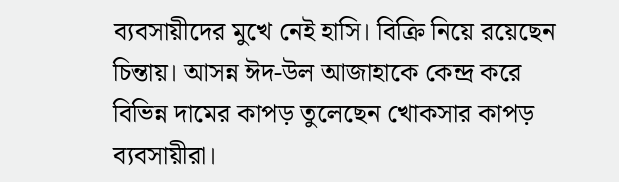ব্যবসায়ীদের মুখে নেই হাসি। বিক্রি নিয়ে রয়েছেন চিন্তায়। আসন্ন ঈদ-উল আজাহাকে কেন্দ্র করে বিভিন্ন দামের কাপড় তুলেছেন খোকসার কাপড় ব্যবসায়ীরা।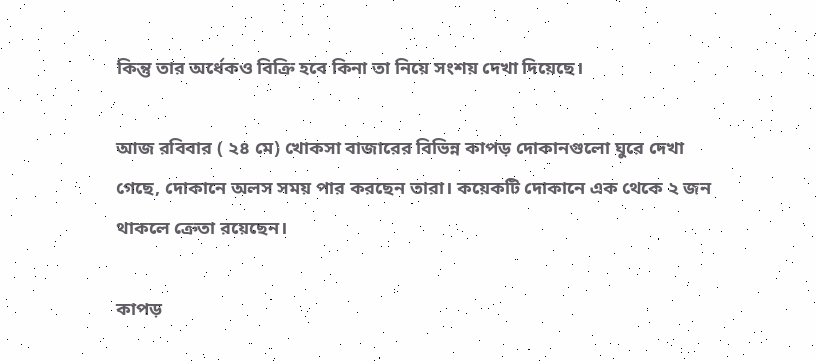কিন্তু তার অর্ধেকও বিক্রি হবে কিনা তা নিয়ে সংশয় দেখা দিয়েছে।

আজ রবিবার ( ২৪ মে) খোকসা বাজারের বিভিন্ন কাপড় দোকানগুলো ঘুরে দেখা গেছে, দোকানে অলস সময় পার করছেন তারা। কয়েকটি দোকানে এক থেকে ২ জন থাকলে ক্রেতা রয়েছেন।

কাপড়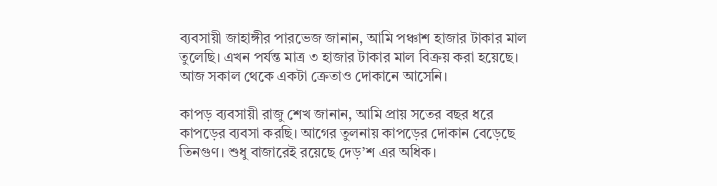ব্যবসায়ী জাহাঙ্গীর পারভেজ জানান, আমি পঞ্চাশ হাজার টাকার মাল তুলেছি। এখন পর্যন্ত মাত্র ৩ হাজার টাকার মাল বিক্রয় করা হয়েছে। আজ সকাল থেকে একটা ক্রেতাও দোকানে আসেনি।

কাপড় ব্যবসায়ী রাজু শেখ জানান, আমি প্রায় সতের বছর ধরে কাপড়ের ব্যবসা করছি। আগের তুলনায় কাপড়ের দোকান বেড়েছে তিনগুণ। শুধু বাজারেই রয়েছে দেড়’শ এর অধিক।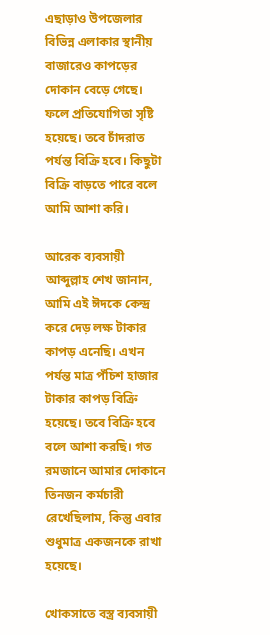এছাড়াও উপজেলার বিভিন্ন এলাকার স্থানীয় বাজারেও কাপড়ের দোকান বেড়ে গেছে। ফলে প্রতিযোগিতা সৃষ্টি হয়েছে। তবে চাঁদরাত পর্যন্ত বিক্রি হবে। কিছুটা বিক্রি বাড়তে পারে বলে আমি আশা করি।

আরেক ব্যবসায়ী আব্দুল্লাহ শেখ জানান, আমি এই ঈদকে কেন্দ্র করে দেড় লক্ষ টাকার কাপড় এনেছি। এখন পর্যন্ত মাত্র পঁচিশ হাজার টাকার কাপড় বিক্রি হয়েছে। তবে বিক্রি হবে বলে আশা করছি। গত রমজানে আমার দোকানে তিনজন কর্মচারী রেখেছিলাম, কিন্তু এবার শুধুমাত্র একজনকে রাখা হয়েছে।

খোকসাতে বস্ত্র ব্যবসায়ী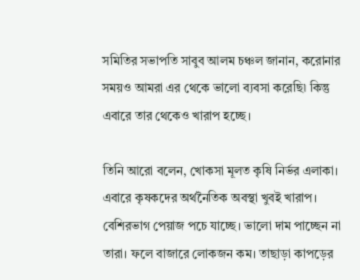সমিতির সভাপতি সাবুব আলম চঞ্চল জানান, করোনার সময়ও আমরা এর থেকে ভালো ব্যবসা করেছি৷ কিন্তু এবারে তার থেকেও খারাপ হচ্ছে।

তিনি আরো বলেন, খোকসা মূলত কৃষি নির্ভর এলাকা। এবারে কৃষকদের অর্থনৈতিক অবস্থা খুবই খারাপ। বেশিরভাগ পেয়াজ পচে যাচ্ছে। ভালো দাম পাচ্ছেন না তারা। ফলে বাজারে লোকজন কম। তাছাড়া কাপড়ের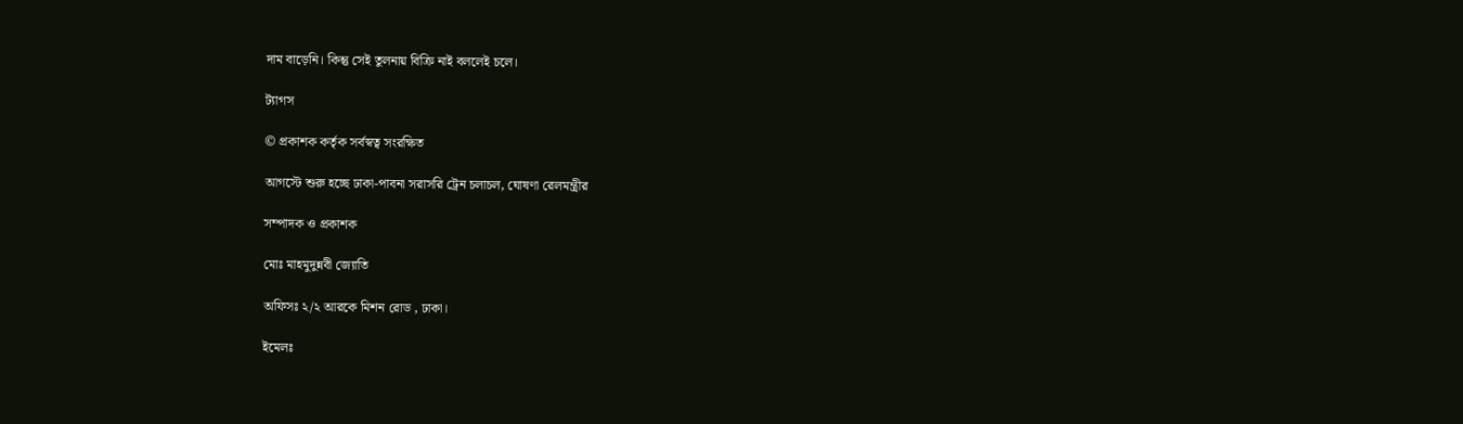দাম বাড়েনি। কিন্তু সেই তুলনায় বিক্রি নাই বললেই চলে।

ট্যাগস

© প্রকাশক কর্তৃক সর্বস্বত্ব সংরক্ষিত

আগস্টে শুরু হচ্ছে ঢাকা-পাবনা সরাসরি ট্রেন চলাচল, ঘোষণা রেলমন্ত্রীর

সম্পাদক ও প্রকাশক

মোঃ মাহমুদুন্নবী জ্যোতি

অফিসঃ ২/২ আরকে মিশন রোড , ঢাকা।

ইমেলঃ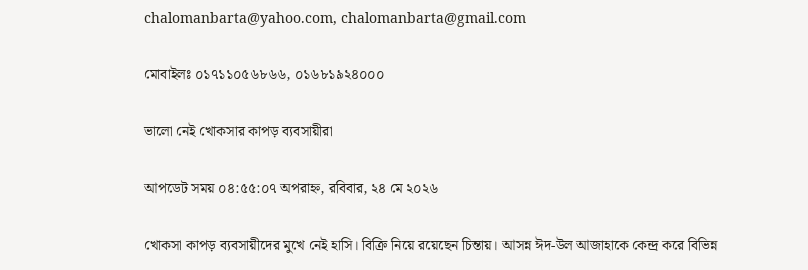chalomanbarta@yahoo.com, chalomanbarta@gmail.com

মোবাইলঃ ০১৭১১০৫৬৮৬৬, ০১৬৮১৯২৪০০০

ভালো নেই খোকসার কাপড় ব্যবসায়ীরা

আপডেট সময় ০৪:৫৫:০৭ অপরাহ্ন, রবিবার, ২৪ মে ২০২৬

খোকসা কাপড় ব্যবসায়ীদের মুখে নেই হাসি। বিক্রি নিয়ে রয়েছেন চিন্তায়। আসন্ন ঈদ-উল আজাহাকে কেন্দ্র করে বিভিন্ন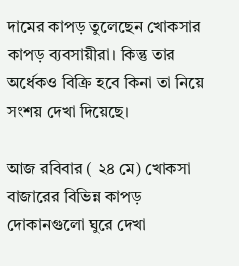দামের কাপড় তুলেছেন খোকসার কাপড় ব্যবসায়ীরা। কিন্তু তার অর্ধেকও বিক্রি হবে কিনা তা নিয়ে সংশয় দেখা দিয়েছে।

আজ রবিবার ( ২৪ মে) খোকসা বাজারের বিভিন্ন কাপড় দোকানগুলো ঘুরে দেখা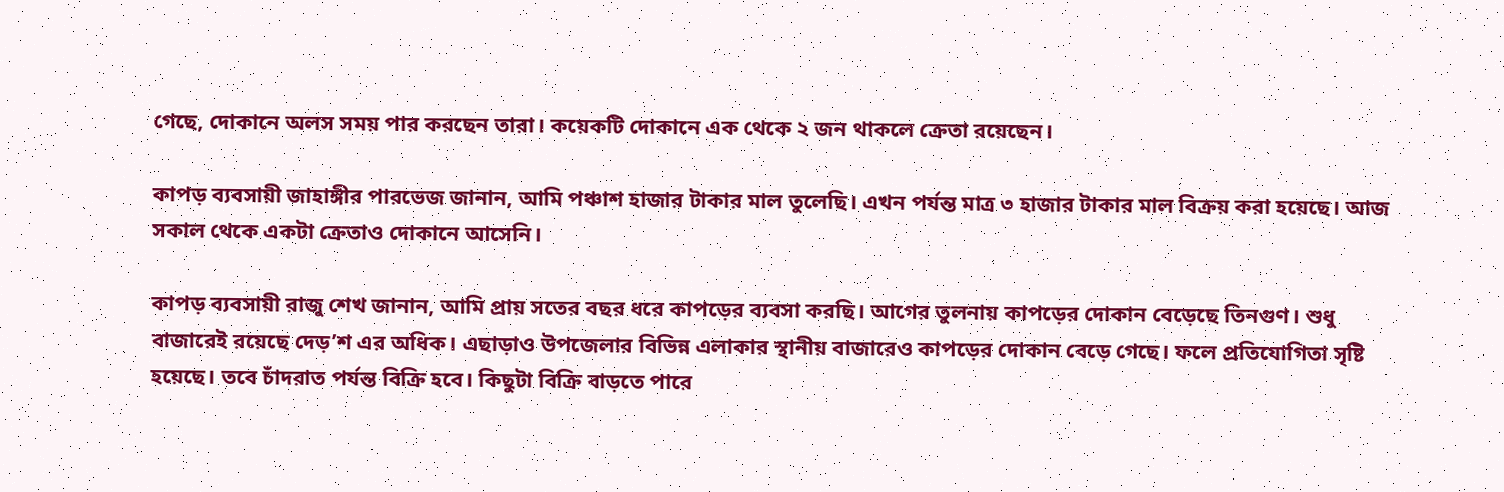গেছে, দোকানে অলস সময় পার করছেন তারা। কয়েকটি দোকানে এক থেকে ২ জন থাকলে ক্রেতা রয়েছেন।

কাপড় ব্যবসায়ী জাহাঙ্গীর পারভেজ জানান, আমি পঞ্চাশ হাজার টাকার মাল তুলেছি। এখন পর্যন্ত মাত্র ৩ হাজার টাকার মাল বিক্রয় করা হয়েছে। আজ সকাল থেকে একটা ক্রেতাও দোকানে আসেনি।

কাপড় ব্যবসায়ী রাজু শেখ জানান, আমি প্রায় সতের বছর ধরে কাপড়ের ব্যবসা করছি। আগের তুলনায় কাপড়ের দোকান বেড়েছে তিনগুণ। শুধু বাজারেই রয়েছে দেড়’শ এর অধিক। এছাড়াও উপজেলার বিভিন্ন এলাকার স্থানীয় বাজারেও কাপড়ের দোকান বেড়ে গেছে। ফলে প্রতিযোগিতা সৃষ্টি হয়েছে। তবে চাঁদরাত পর্যন্ত বিক্রি হবে। কিছুটা বিক্রি বাড়তে পারে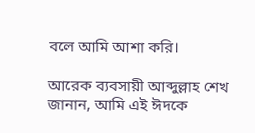বলে আমি আশা করি।

আরেক ব্যবসায়ী আব্দুল্লাহ শেখ জানান, আমি এই ঈদকে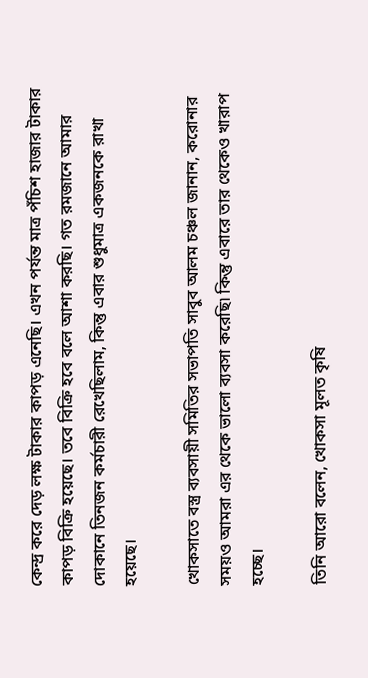কেন্দ্র করে দেড় লক্ষ টাকার কাপড় এনেছি। এখন পর্যন্ত মাত্র পঁচিশ হাজার টাকার কাপড় বিক্রি হয়েছে। তবে বিক্রি হবে বলে আশা করছি। গত রমজানে আমার দোকানে তিনজন কর্মচারী রেখেছিলাম, কিন্তু এবার শুধুমাত্র একজনকে রাখা হয়েছে।

খোকসাতে বস্ত্র ব্যবসায়ী সমিতির সভাপতি সাবুব আলম চঞ্চল জানান, করোনার সময়ও আমরা এর থেকে ভালো ব্যবসা করেছি৷ কিন্তু এবারে তার থেকেও খারাপ হচ্ছে।

তিনি আরো বলেন, খোকসা মূলত কৃষি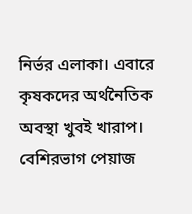নির্ভর এলাকা। এবারে কৃষকদের অর্থনৈতিক অবস্থা খুবই খারাপ। বেশিরভাগ পেয়াজ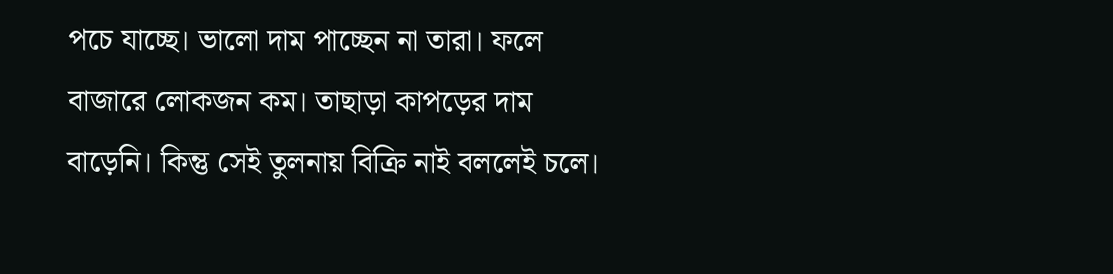পচে যাচ্ছে। ভালো দাম পাচ্ছেন না তারা। ফলে বাজারে লোকজন কম। তাছাড়া কাপড়ের দাম বাড়েনি। কিন্তু সেই তুলনায় বিক্রি নাই বললেই চলে।